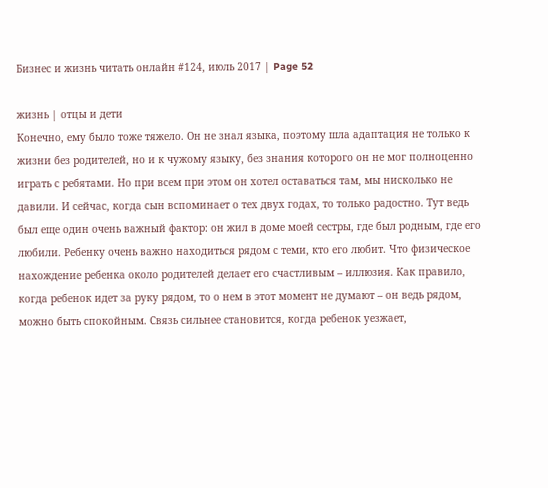Бизнес и жизнь читать онлайн #124, июль 2017 | Page 52

жизнь | отцы и дети
Конечно, ему было тоже тяжело. Он не знал языка, поэтому шла адаптация не только к жизни без родителей, но и к чужому языку, без знания которого он не мог полноценно играть с ребятами. Но при всем при этом он хотел оставаться там, мы нисколько не давили. И сейчас, когда сын вспоминает о тех двух годах, то только радостно. Тут ведь был еще один очень важный фактор: он жил в доме моей сестры, где был родным, где его любили. Ребенку очень важно находиться рядом с теми, кто его любит. Что физическое нахождение ребенка около родителей делает его счастливым – иллюзия. Как правило, когда ребенок идет за руку рядом, то о нем в этот момент не думают – он ведь рядом, можно быть спокойным. Связь сильнее становится, когда ребенок уезжает,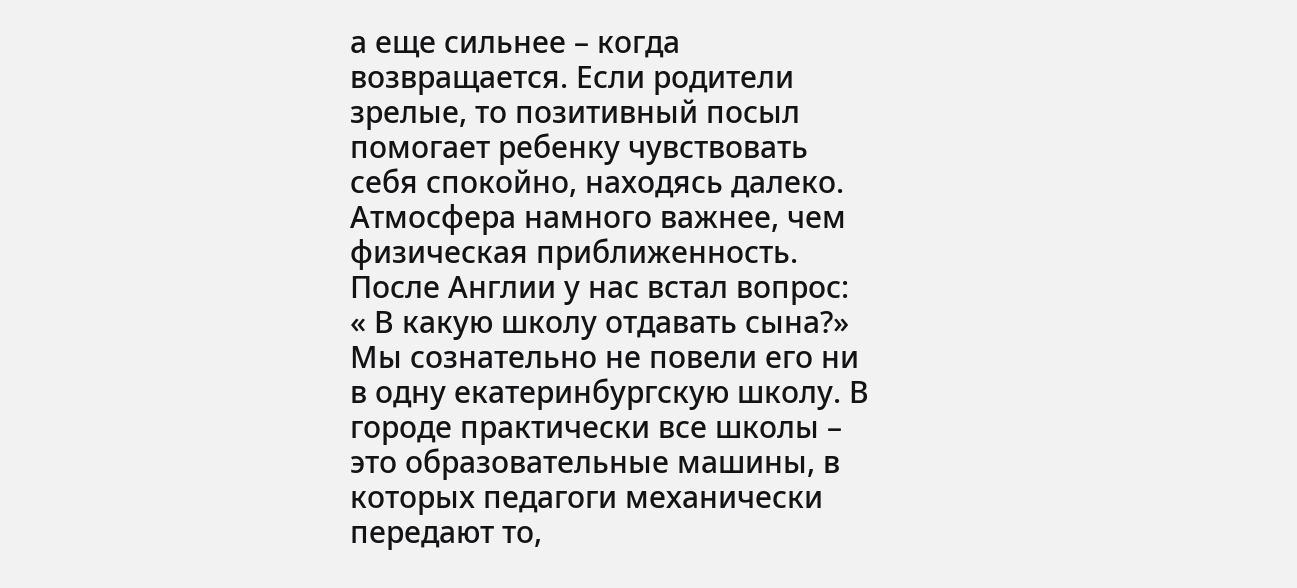а еще сильнее – когда возвращается. Если родители зрелые, то позитивный посыл помогает ребенку чувствовать себя спокойно, находясь далеко. Атмосфера намного важнее, чем физическая приближенность.
После Англии у нас встал вопрос: « В какую школу отдавать сына?» Мы сознательно не повели его ни в одну екатеринбургскую школу. В городе практически все школы – это образовательные машины, в которых педагоги механически передают то,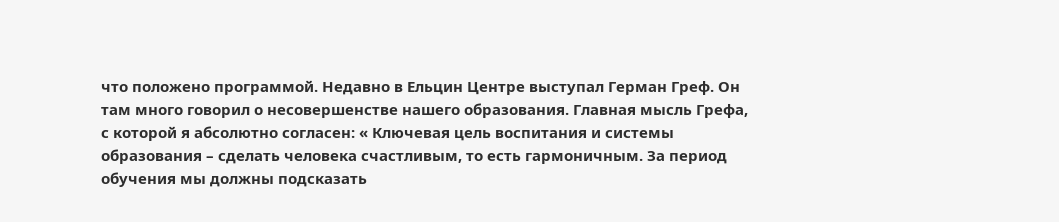что положено программой. Недавно в Ельцин Центре выступал Герман Греф. Он там много говорил о несовершенстве нашего образования. Главная мысль Грефа, с которой я абсолютно согласен: « Ключевая цель воспитания и системы образования – сделать человека счастливым, то есть гармоничным. За период обучения мы должны подсказать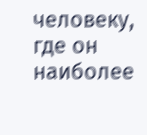человеку, где он наиболее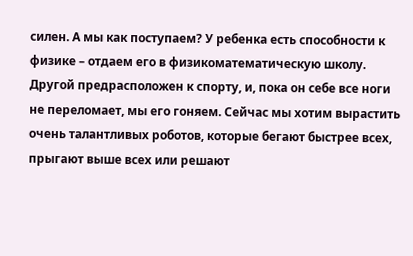силен. А мы как поступаем? У ребенка есть способности к физике – отдаем его в физикоматематическую школу. Другой предрасположен к спорту, и, пока он себе все ноги не переломает, мы его гоняем. Сейчас мы хотим вырастить очень талантливых роботов, которые бегают быстрее всех, прыгают выше всех или решают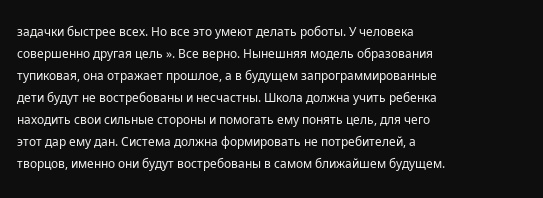задачки быстрее всех. Но все это умеют делать роботы. У человека совершенно другая цель ». Все верно. Нынешняя модель образования тупиковая, она отражает прошлое, а в будущем запрограммированные дети будут не востребованы и несчастны. Школа должна учить ребенка находить свои сильные стороны и помогать ему понять цель, для чего этот дар ему дан. Система должна формировать не потребителей, а творцов, именно они будут востребованы в самом ближайшем будущем.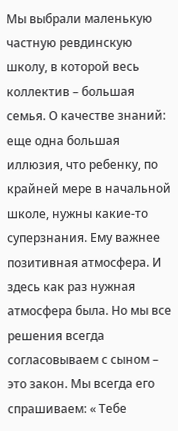Мы выбрали маленькую частную ревдинскую школу, в которой весь коллектив – большая семья. О качестве знаний: еще одна большая иллюзия, что ребенку, по крайней мере в начальной школе, нужны какие‐то суперзнания. Ему важнее позитивная атмосфера. И здесь как раз нужная атмосфера была. Но мы все решения всегда согласовываем с сыном – это закон. Мы всегда его спрашиваем: « Тебе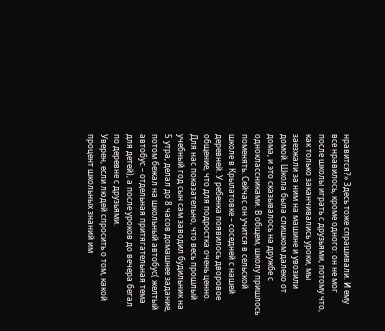нравится?» Здесь тоже спрашивали. И ему все нравилось, кроме одного: он не мог после школы играть с друзьями, потому что, как только заканчивались уроки, мы заезжали за ним на машине и увозили домой. Школа была слишком далеко от дома, и это сказывалось на дружбе с одноклассниками. В общем, школу пришлось поменять. Сейчас он учится в сельской школе в Крылатовке – соседней с нашей деревней. У ребенка появилось дворовое общение, что для подростка очень ценно. Для нас показательно, что весь прошлый учебный год сын сам заводил будильник на 5 утра, делал до 8 часов домашнее задание, потом бежал на школьный автобус( желтый автобус – отдельная притягательная тема для детей), а после уроков до вечера бегал по деревне с друзьями.
Уверен, если людей спросить о том, какой процент школьных знаний им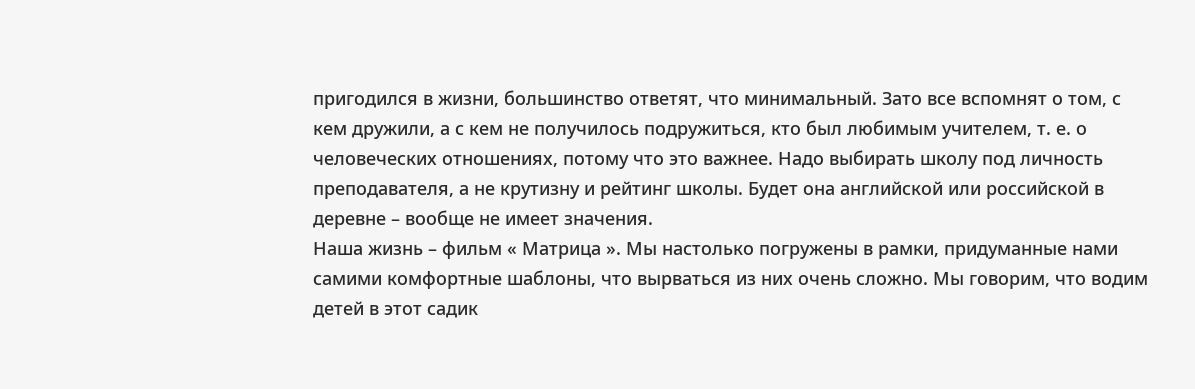пригодился в жизни, большинство ответят, что минимальный. Зато все вспомнят о том, с кем дружили, а с кем не получилось подружиться, кто был любимым учителем, т. е. о человеческих отношениях, потому что это важнее. Надо выбирать школу под личность преподавателя, а не крутизну и рейтинг школы. Будет она английской или российской в деревне – вообще не имеет значения.
Наша жизнь – фильм « Матрица ». Мы настолько погружены в рамки, придуманные нами самими комфортные шаблоны, что вырваться из них очень сложно. Мы говорим, что водим детей в этот садик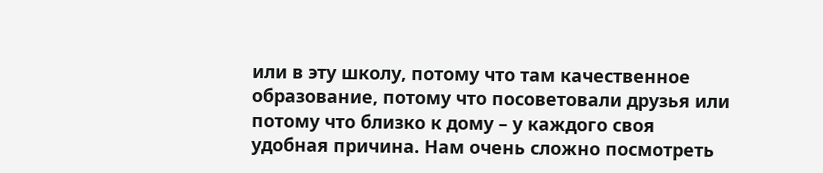или в эту школу, потому что там качественное образование, потому что посоветовали друзья или потому что близко к дому – у каждого своя удобная причина. Нам очень сложно посмотреть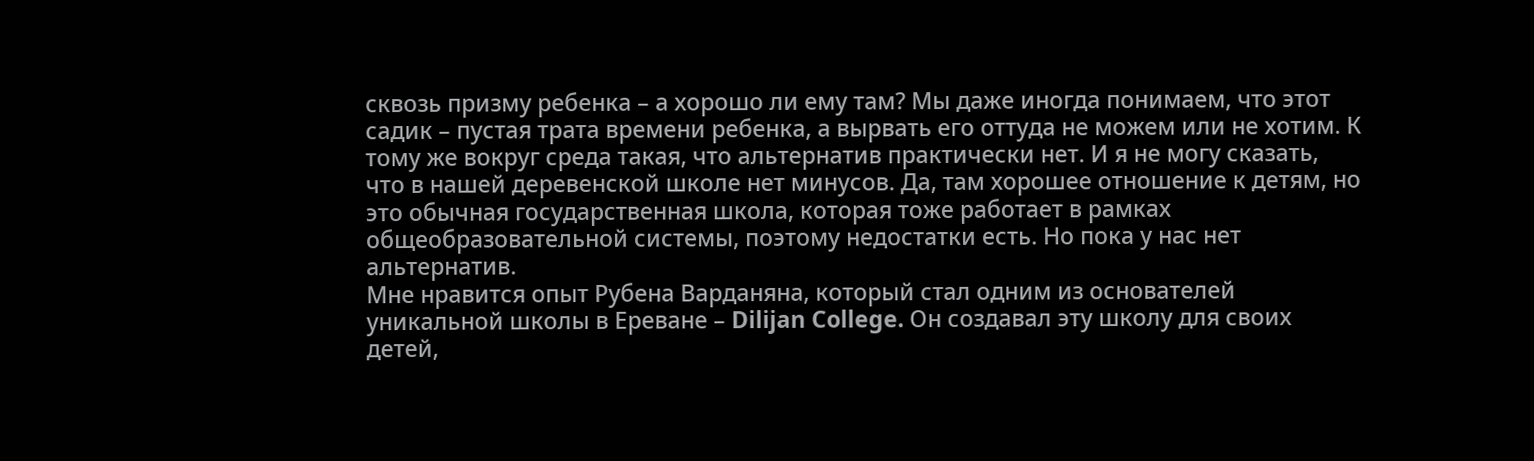сквозь призму ребенка – а хорошо ли ему там? Мы даже иногда понимаем, что этот садик – пустая трата времени ребенка, а вырвать его оттуда не можем или не хотим. К тому же вокруг среда такая, что альтернатив практически нет. И я не могу сказать, что в нашей деревенской школе нет минусов. Да, там хорошее отношение к детям, но это обычная государственная школа, которая тоже работает в рамках общеобразовательной системы, поэтому недостатки есть. Но пока у нас нет альтернатив.
Мне нравится опыт Рубена Варданяна, который стал одним из основателей уникальной школы в Ереване – Dilijan College. Он создавал эту школу для своих детей,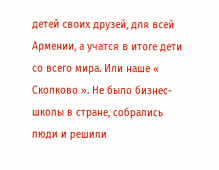детей своих друзей, для всей Армении, а учатся в итоге дети со всего мира. Или наше « Сколково ». Не было бизнес-школы в стране, собрались люди и решили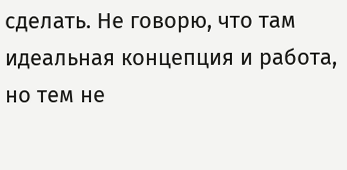сделать. Не говорю, что там идеальная концепция и работа, но тем не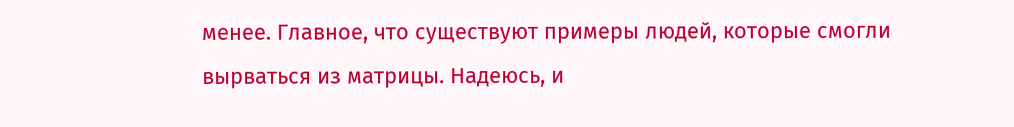менее. Главное, что существуют примеры людей, которые смогли вырваться из матрицы. Надеюсь, и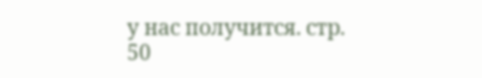у нас получится. стр. 50